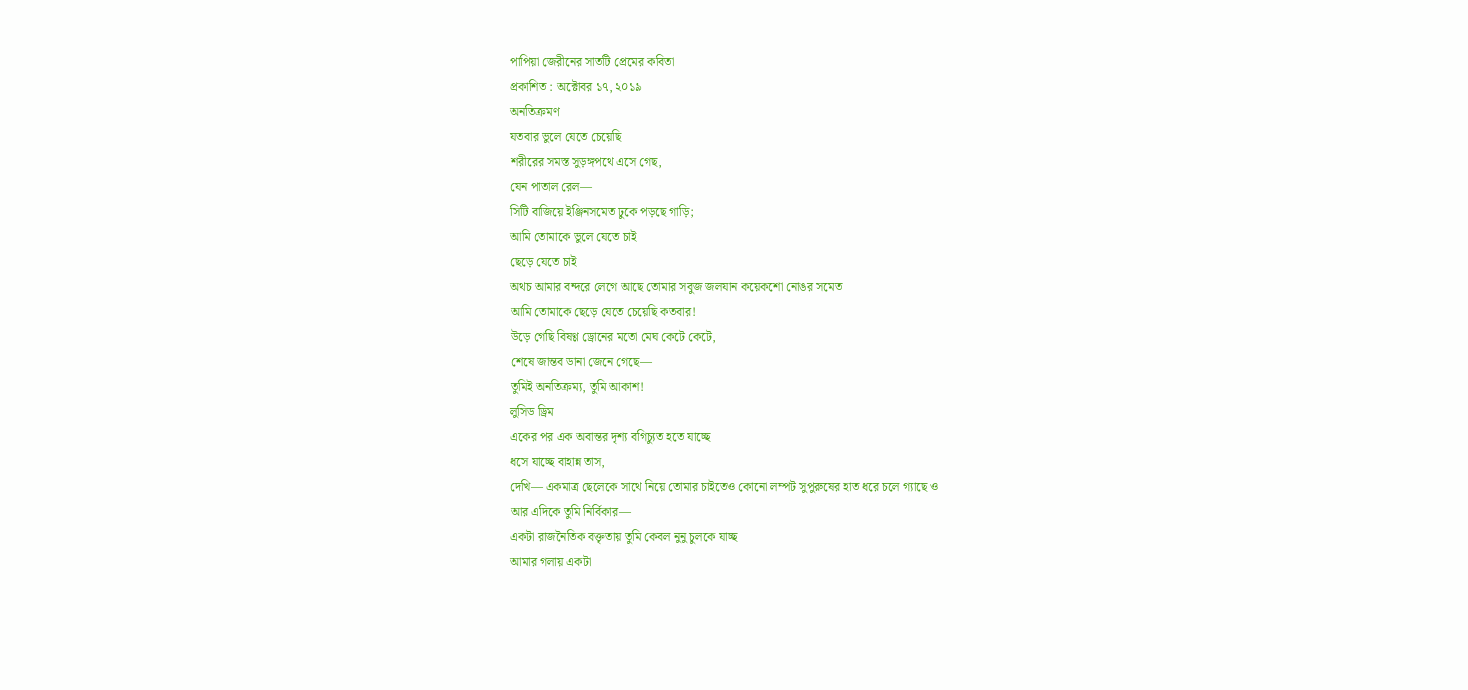পাপিয়া জেরীনের সাতটি প্রেমের কবিতা
প্রকাশিত : অক্টোবর ১৭, ২০১৯
অনতিক্রমণ
যতবার ভুলে যেতে চেয়েছি
শরীরের সমস্ত সুড়ঙ্গপথে এসে গেছ,
যেন পাতাল রেল—
সিটি বাজিয়ে ইঞ্জিনসমেত ঢুকে পড়ছে গাড়ি;
আমি তোমাকে ভুলে যেতে চাই
ছেড়ে যেতে চাই
অথচ আমার বন্দরে লেগে আছে তোমার সবুজ জলযান কয়েকশো নোঙর সমেত
আমি তোমাকে ছেড়ে যেতে চেয়েছি কতবার!
উড়ে গেছি বিষণ্ণ ড্রোনের মতো মেঘ কেটে কেটে,
শেষে জান্তব ডানা জেনে গেছে—
তুমিই অনতিক্রম্য, তুমি আকাশ!
লুসিড ড্রিম
একের পর এক অবান্তর দৃশ্য বগিচ্যুত হতে যাচ্ছে
ধসে যাচ্ছে বাহান্ন তাস,
দেখি— একমাত্র ছেলেকে সাথে নিয়ে তোমার চাইতেও কোনো লম্পট সুপুরুষের হাত ধরে চলে গ্যাছে ও
আর এদিকে তুমি নির্বিকার—
একটা রাজনৈতিক বক্তৃতায় তুমি কেবল নুনু চুলকে যাচ্ছ
আমার গলায় একটা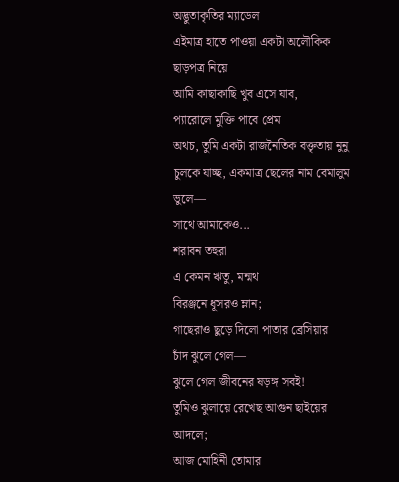অদ্ভুতাকৃতির ম্যাডেল
এইমাত্র হাতে পাওয়া একটা অলৌকিক ছাড়পত্র নিয়ে
আমি কাছাকাছি খুব এসে যাব,
প্যারোলে মুক্তি পাবে প্রেম
অথচ, তুমি একটা রাজনৈতিক বক্তৃতায় নুনু চুলকে যাচ্ছ, একমাত্র ছেলের নাম বেমালুম ভুলে—
সাথে আমাকেও...
শরাবন তহুরা
এ কেমন ঋতু, মন্মথ
বিরঞ্জনে ধূসরও ম্লান;
গাছেরাও ছুড়ে দিলো পাতার ব্রেসিয়ার
চাঁদ ঝুলে গেল—
ঝুলে গেল জীবনের ষড়ঙ্গ সবই!
তুমিও ঝুলায়ে রেখেছ আগুন ছাইয়ের আদলে;
আজ মোহিনী তোমার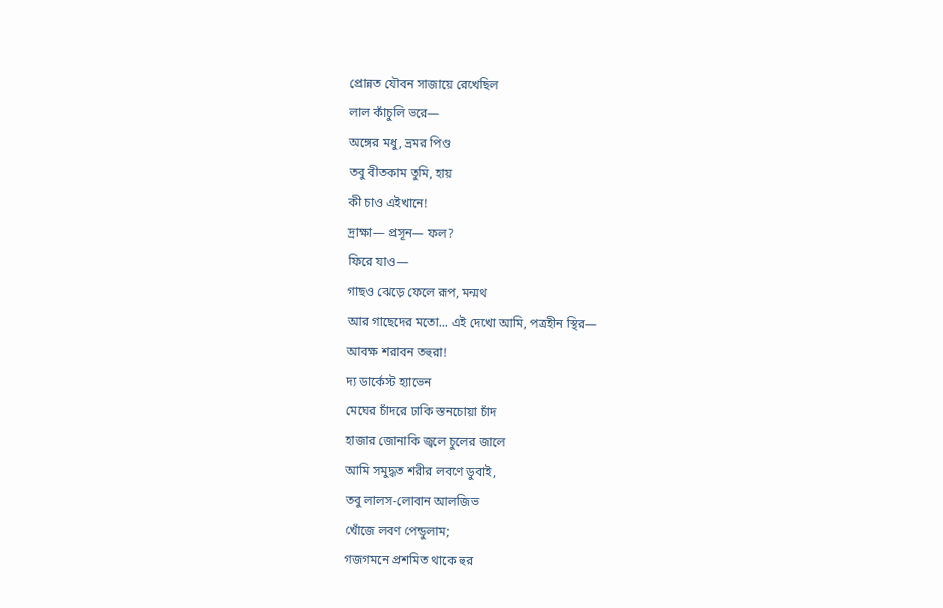প্রোন্নত যৌবন সাজায়ে রেখেছিল
লাল কাঁচুলি ভরে—
অঙ্গের মধু, ভ্রমর পিণ্ড
তবু বীতকাম তুমি, হায়
কী চাও এইখানে!
দ্রাক্ষা— প্রসূন— ফল?
ফিরে যাও—
গাছও ঝেড়ে ফেলে রূপ, মন্মথ
আর গাছেদের মতো... এই দেখো আমি, পত্রহীন স্থির—
আবক্ষ শরাবন তহুরা!
দ্য ডার্কেস্ট হ্যাভেন
মেঘের চাঁদরে ঢাকি স্তনচোয়া চাঁদ
হাজার জোনাকি জ্বলে চুলের জালে
আমি সমুদ্ধত শরীর লবণে ডুবাই,
তবু লালস-লোবান আলজিভ
খোঁজে লবণ পেন্ডুলাম;
গজগমনে প্রশমিত থাকে হুর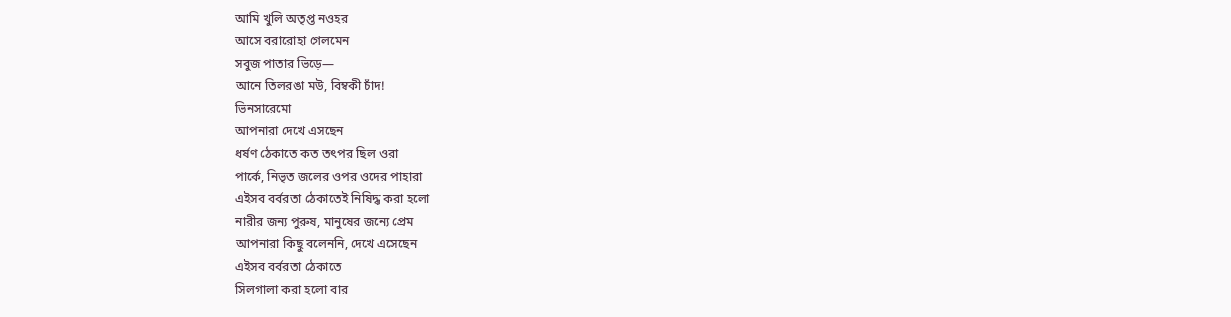আমি খুলি অতৃপ্ত নওহর
আসে বরারোহা গেলমেন
সবুজ পাতার ভিড়ে—
আনে তিলরঙা মউ, বিম্বকী চাঁদ!
ভিনসারেমো
আপনারা দেখে এসছেন
ধর্ষণ ঠেকাতে কত তৎপর ছিল ওরা
পার্কে, নিভৃত জলের ওপর ওদের পাহারা
এইসব বর্বরতা ঠেকাতেই নিষিদ্ধ করা হলো
নারীর জন্য পুরুষ, মানুষের জন্যে প্রেম
আপনারা কিছু বলেননি, দেখে এসেছেন
এইসব বর্বরতা ঠেকাতে
সিলগালা করা হলো বার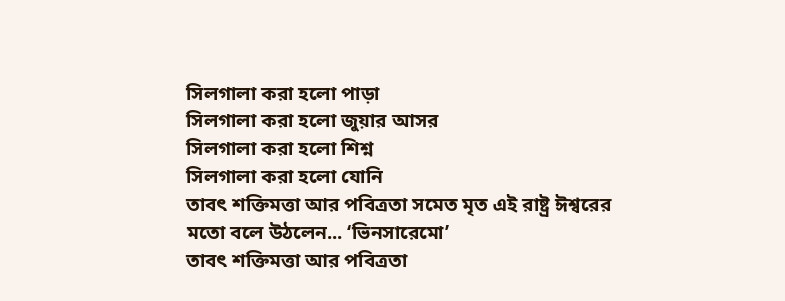সিলগালা করা হলো পাড়া
সিলগালা করা হলো জুয়ার আসর
সিলগালা করা হলো শিশ্ন
সিলগালা করা হলো যোনি
তাবৎ শক্তিমত্তা আর পবিত্রতা সমেত মৃত এই রাষ্ট্র ঈশ্বরের মতো বলে উঠলেন... ‘ভিনসারেমো’
তাবৎ শক্তিমত্তা আর পবিত্রতা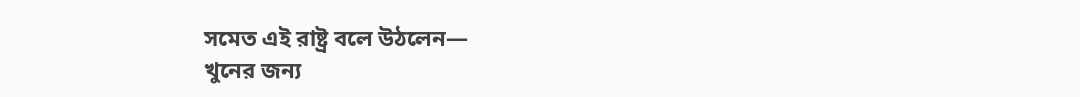সমেত এই রাষ্ট্র বলে উঠলেন—
খুনের জন্য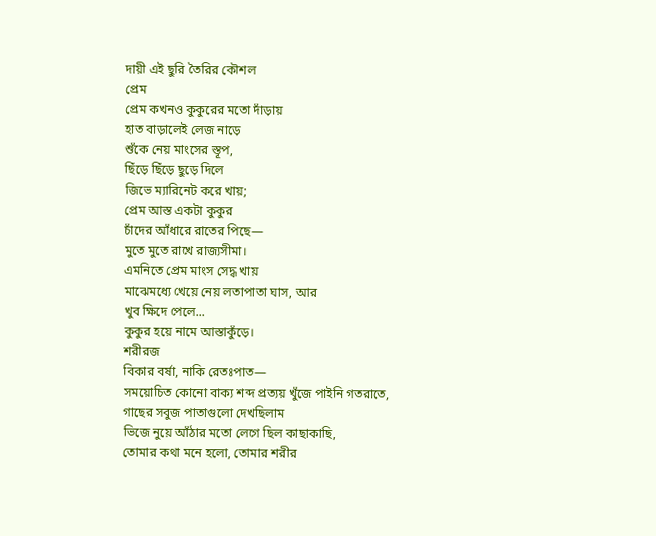দায়ী এই ছুরি তৈরির কৌশল
প্রেম
প্রেম কখনও কুকুরের মতো দাঁড়ায়
হাত বাড়ালেই লেজ নাড়ে
শুঁকে নেয় মাংসের স্তূপ,
ছিঁড়ে ছিঁড়ে ছুড়ে দিলে
জিভে ম্যারিনেট করে খায়;
প্রেম আস্ত একটা কুকুর
চাঁদের আঁধারে রাতের পিছে—
মুতে মুতে রাখে রাজ্যসীমা।
এমনিতে প্রেম মাংস সেদ্ধ খায়
মাঝেমধ্যে খেয়ে নেয় লতাপাতা ঘাস, আর
খুব ক্ষিদে পেলে...
কুকুর হয়ে নামে আস্তাকুঁড়ে।
শরীরজ
বিকার বর্ষা, নাকি রেতঃপাত—
সময়োচিত কোনো বাক্য শব্দ প্রত্যয় খুঁজে পাইনি গতরাতে,
গাছের সবুজ পাতাগুলো দেখছিলাম
ভিজে নুয়ে আঁঠার মতো লেগে ছিল কাছাকাছি,
তোমার কথা মনে হলো, তোমার শরীর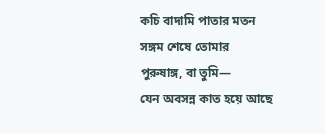কচি বাদামি পাতার মতন
সঙ্গম শেষে তোমার পুরুষাঙ্গ, বা তুমি—
যেন অবসন্ন কাত হয়ে আছে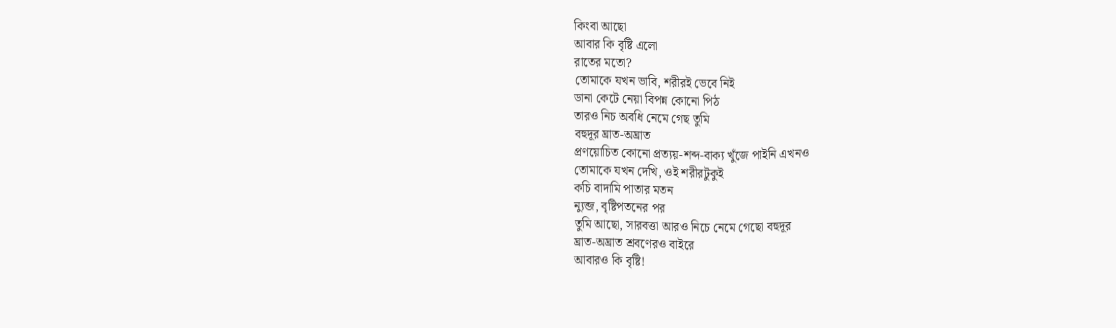কিংবা আছো
আবার কি বৃষ্টি এলো
রাতের মতো?
তোমাকে যখন ভাবি, শরীরই ভেবে নিই
ডানা কেটে নেয়া বিপন্ন কোনো পিঠ
তারও নিচ অবধি নেমে গেছ তুমি
বহুদূর ঘ্রাত-অঘ্রাত
প্রণয়োচিত কোনো প্রত্যয়-শব্দ-বাক্য খুঁজে পাইনি এখনও
তোমাকে যখন দেখি, ওই শরীরটুকুই
কচি বাদামি পাতার মতন
ন্যুব্জ, বৃষ্টিপতনের পর
তুমি আছো, সারবত্তা আরও নিচে নেমে গেছো বহুদূর
ঘ্রাত-অঘ্রাত শ্রবণেরও বাইরে
আবারও কি বৃষ্টি!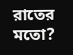রাতের মতো?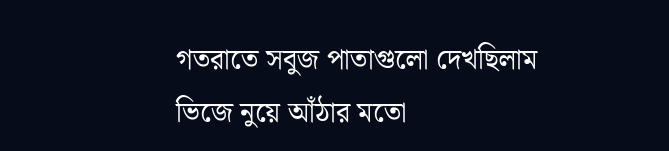গতরাতে সবুজ পাতাগুলো দেখছিলাম
ভিজে নুয়ে আঁঠার মতো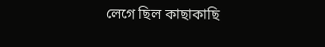লেগে ছিল কাছাকাছি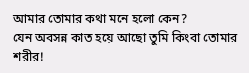আমার তোমার কথা মনে হলো কেন?
যেন অবসন্ন কাত হয়ে আছো তুমি কিংবা তোমার শরীর!